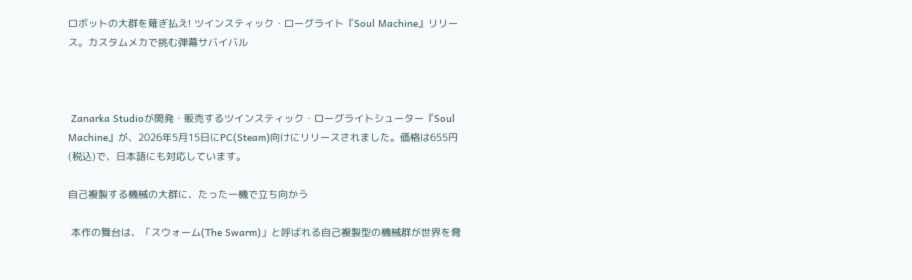ロボットの大群を薙ぎ払え! ツインスティック・ローグライト『Soul Machine』リリース。カスタムメカで挑む弾幕サバイバル



 Zanarka Studioが開発・販売するツインスティック・ローグライトシューター『Soul Machine』が、2026年5月15日にPC(Steam)向けにリリースされました。価格は655円(税込)で、日本語にも対応しています。

自己複製する機械の大群に、たった一機で立ち向かう

 本作の舞台は、「スウォーム(The Swarm)」と呼ばれる自己複製型の機械群が世界を脅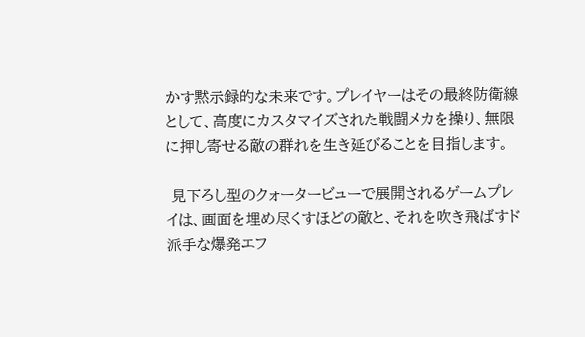かす黙示録的な未来です。プレイヤーはその最終防衛線として、高度にカスタマイズされた戦闘メカを操り、無限に押し寄せる敵の群れを生き延びることを目指します。

 見下ろし型のクォータービューで展開されるゲームプレイは、画面を埋め尽くすほどの敵と、それを吹き飛ばすド派手な爆発エフ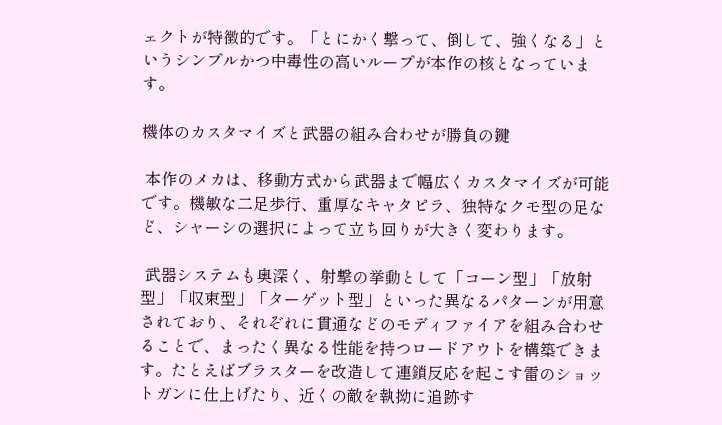ェクトが特徴的です。「とにかく撃って、倒して、強くなる」というシンプルかつ中毒性の高いループが本作の核となっています。

機体のカスタマイズと武器の組み合わせが勝負の鍵

 本作のメカは、移動方式から武器まで幅広くカスタマイズが可能です。機敏な二足歩行、重厚なキャタピラ、独特なクモ型の足など、シャーシの選択によって立ち回りが大きく変わります。

 武器システムも奥深く、射撃の挙動として「コーン型」「放射型」「収束型」「ターゲット型」といった異なるパターンが用意されており、それぞれに貫通などのモディファイアを組み合わせることで、まったく異なる性能を持つロードアウトを構築できます。たとえばブラスターを改造して連鎖反応を起こす雷のショットガンに仕上げたり、近くの敵を執拗に追跡す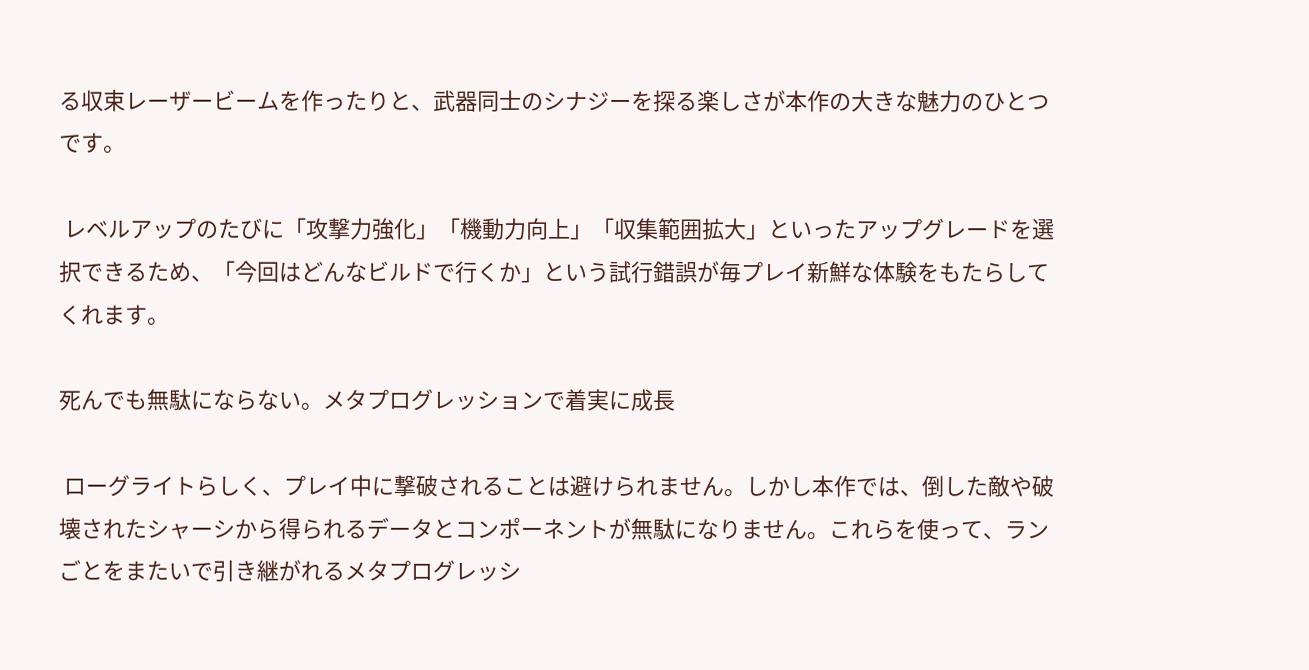る収束レーザービームを作ったりと、武器同士のシナジーを探る楽しさが本作の大きな魅力のひとつです。

 レベルアップのたびに「攻撃力強化」「機動力向上」「収集範囲拡大」といったアップグレードを選択できるため、「今回はどんなビルドで行くか」という試行錯誤が毎プレイ新鮮な体験をもたらしてくれます。

死んでも無駄にならない。メタプログレッションで着実に成長

 ローグライトらしく、プレイ中に撃破されることは避けられません。しかし本作では、倒した敵や破壊されたシャーシから得られるデータとコンポーネントが無駄になりません。これらを使って、ランごとをまたいで引き継がれるメタプログレッシ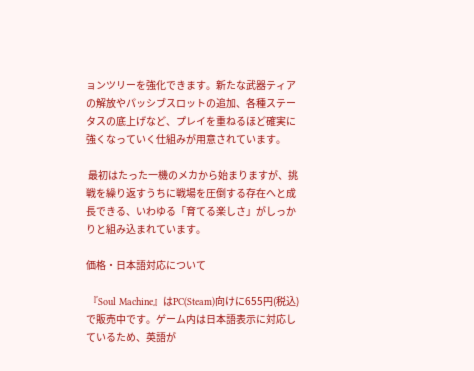ョンツリーを強化できます。新たな武器ティアの解放やパッシブスロットの追加、各種ステータスの底上げなど、プレイを重ねるほど確実に強くなっていく仕組みが用意されています。

 最初はたった一機のメカから始まりますが、挑戦を繰り返すうちに戦場を圧倒する存在へと成長できる、いわゆる「育てる楽しさ」がしっかりと組み込まれています。

価格・日本語対応について

 『Soul Machine』はPC(Steam)向けに655円(税込)で販売中です。ゲーム内は日本語表示に対応しているため、英語が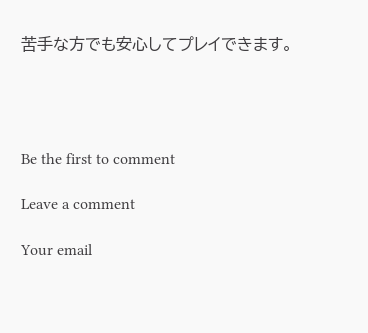苦手な方でも安心してプレイできます。




Be the first to comment

Leave a comment

Your email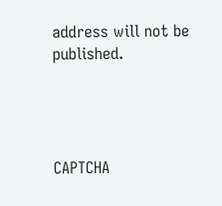address will not be published.




CAPTCHA